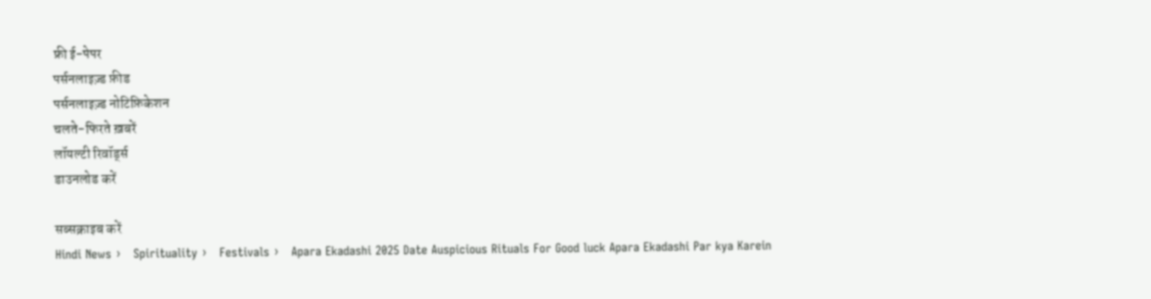फ्री ई-पेपर
पर्सनलाइज़्ड फ़ीड
पर्सनलाइज़्ड नोटिफ़िकेशन
चलते-फिरते ख़बरें
लॉयल्टी रिवॉर्ड्स
डाउनलोड करें

सब्सक्राइब करें
Hindi News ›   Spirituality ›   Festivals ›   Apara Ekadashi 2025 Date Auspicious Rituals For Good luck Apara Ekadashi Par kya Karein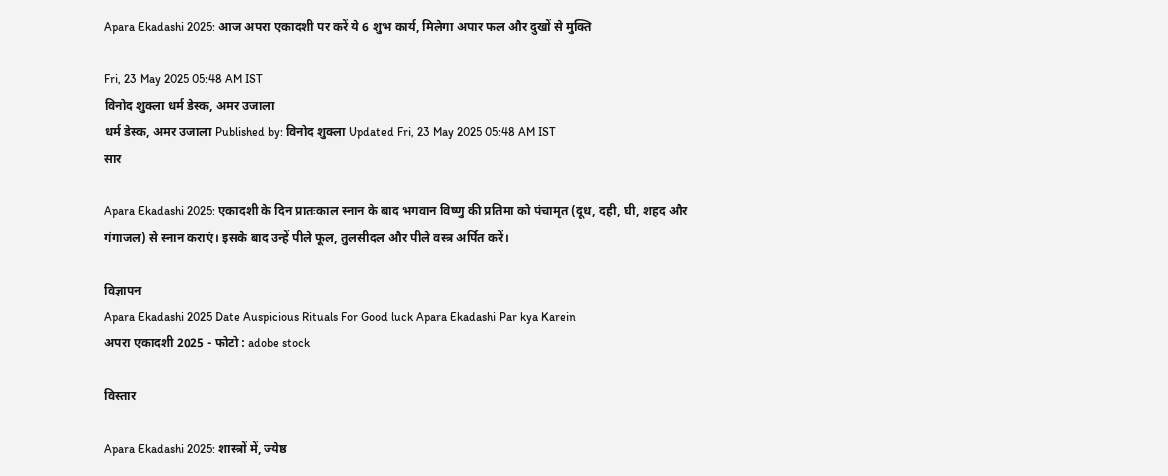Apara Ekadashi 2025: आज अपरा एकादशी पर करें ये 6 शुभ कार्य, मिलेगा अपार फल और दुखों से मुक्ति

Fri, 23 May 2025 05:48 AM IST
विनोद शुक्ला धर्म डेस्क, अमर उजाला
धर्म डेस्क, अमर उजाला Published by: विनोद शुक्ला Updated Fri, 23 May 2025 05:48 AM IST
सार

Apara Ekadashi 2025: एकादशी के दिन प्रातःकाल स्नान के बाद भगवान विष्णु की प्रतिमा को पंचामृत (दूध, दही, घी, शहद और गंगाजल) से स्नान कराएं। इसके बाद उन्हें पीले फूल, तुलसीदल और पीले वस्त्र अर्पित करें।

विज्ञापन
Apara Ekadashi 2025 Date Auspicious Rituals For Good luck Apara Ekadashi Par kya Karein
अपरा एकादशी 2025 - फोटो : adobe stock

विस्तार

Apara Ekadashi 2025: शास्त्रों में, ज्येष्ठ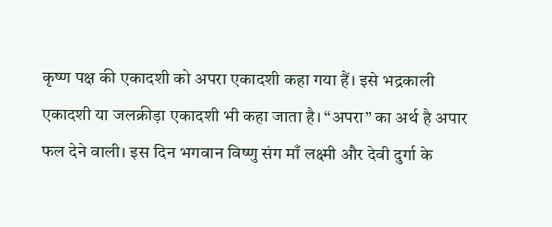कृष्ण पक्ष की एकादशी को अपरा एकादशी कहा गया हैं। इसे भद्रकाली एकादशी या जलक्रीड़ा एकादशी भी कहा जाता है। “अपरा” का अर्थ है अपार फल देने वाली। इस दिन भगवान विष्णु संग माँ लक्ष्मी और देवी दुर्गा के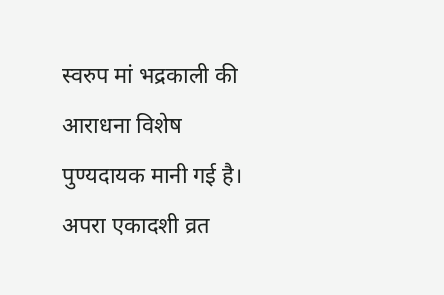स्वरुप मां भद्रकाली की आराधना विशेष पुण्यदायक मानी गई है। अपरा एकादशी व्रत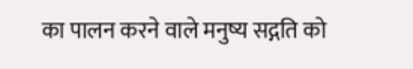का पालन करने वाले मनुष्य सद्गति को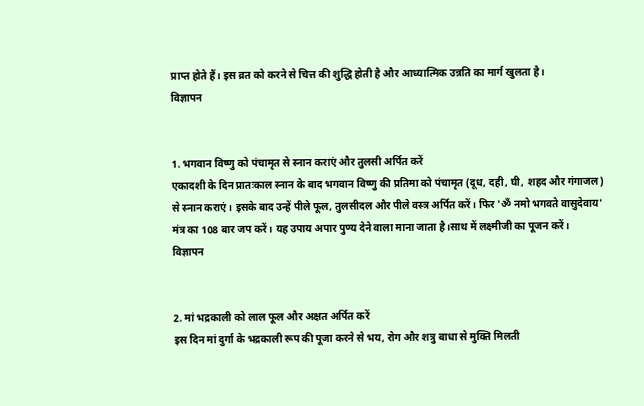प्राप्त होते हैं। इस व्रत को करने से चित्त की शुद्धि होती है और आध्यात्मिक उन्नति का मार्ग खुलता है।
विज्ञापन


1. भगवान विष्णु को पंचामृत से स्नान कराएं और तुलसी अर्पित करें
एकादशी के दिन प्रातःकाल स्नान के बाद भगवान विष्णु की प्रतिमा को पंचामृत (दूध, दही, घी, शहद और गंगाजल) से स्नान कराएं। इसके बाद उन्हें पीले फूल, तुलसीदल और पीले वस्त्र अर्पित करें। फिर 'ॐ नमो भगवते वासुदेवाय' मंत्र का 108 बार जप करें। यह उपाय अपार पुण्य देने वाला माना जाता है।साथ में लक्ष्मीजी का पूजन करें।
विज्ञापन


2. मां भद्रकाली को लाल फूल और अक्षत अर्पित करें
इस दिन मां दुर्गा के भद्रकाली रूप की पूजा करने से भय, रोग और शत्रु बाधा से मुक्ति मिलती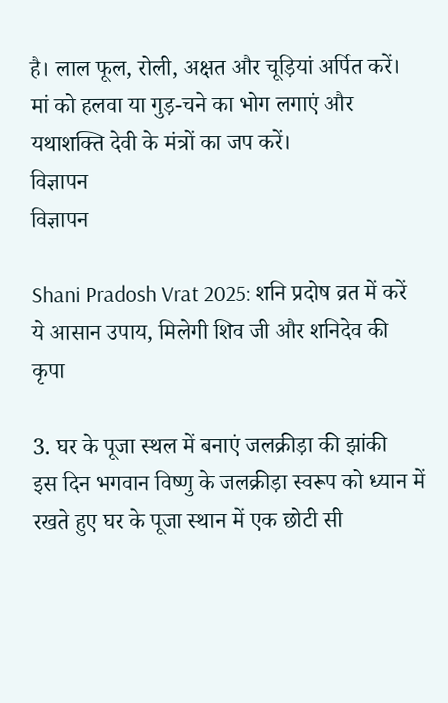है। लाल फूल, रोली, अक्षत और चूड़ियां अर्पित करें। मां को हलवा या गुड़-चने का भोग लगाएं और यथाशक्ति देवी के मंत्रों का जप करें।
विज्ञापन
विज्ञापन

Shani Pradosh Vrat 2025: शनि प्रदोष व्रत में करें ये आसान उपाय, मिलेगी शिव जी और शनिदेव की कृपा

3. घर के पूजा स्थल में बनाएं जलक्रीड़ा की झांकी
इस दिन भगवान विष्णु के जलक्रीड़ा स्वरूप को ध्यान में रखते हुए घर के पूजा स्थान में एक छोटी सी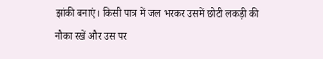झांकी बनाएं। किसी पात्र में जल भरकर उसमें छोटी लकड़ी की नौका रखें और उस पर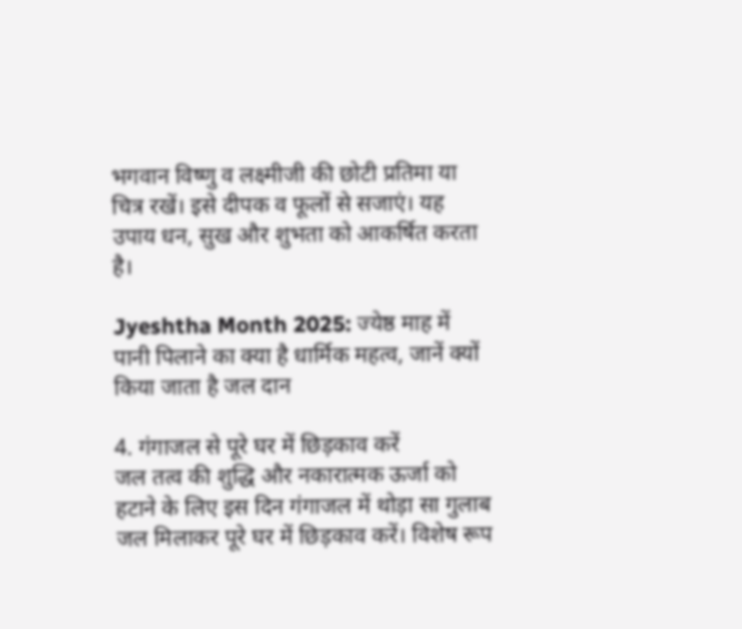भगवान विष्णु व लक्ष्मीजी की छोटी प्रतिमा या चित्र रखें। इसे दीपक व फूलों से सजाएं। यह उपाय धन, सुख और शुभता को आकर्षित करता है।

Jyeshtha Month 2025: ज्येष्ठ माह में पानी पिलाने का क्या है धार्मिक महत्व, जानें क्यों किया जाता है जल दान

4. गंगाजल से पूरे घर में छिड़काव करें
जल तत्व की शुद्धि और नकारात्मक ऊर्जा को हटाने के लिए इस दिन गंगाजल में थोड़ा सा गुलाब जल मिलाकर पूरे घर में छिड़काव करें। विशेष रूप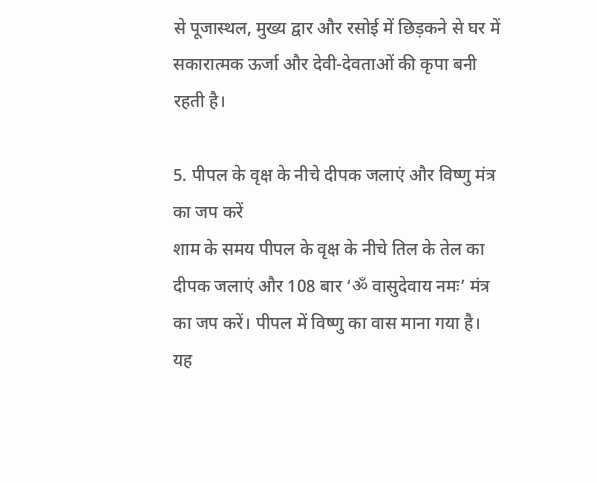से पूजास्थल, मुख्य द्वार और रसोई में छिड़कने से घर में सकारात्मक ऊर्जा और देवी-देवताओं की कृपा बनी रहती है।

5. पीपल के वृक्ष के नीचे दीपक जलाएं और विष्णु मंत्र का जप करें
शाम के समय पीपल के वृक्ष के नीचे तिल के तेल का दीपक जलाएं और 108 बार ‘ॐ वासुदेवाय नमः’ मंत्र का जप करें। पीपल में विष्णु का वास माना गया है। यह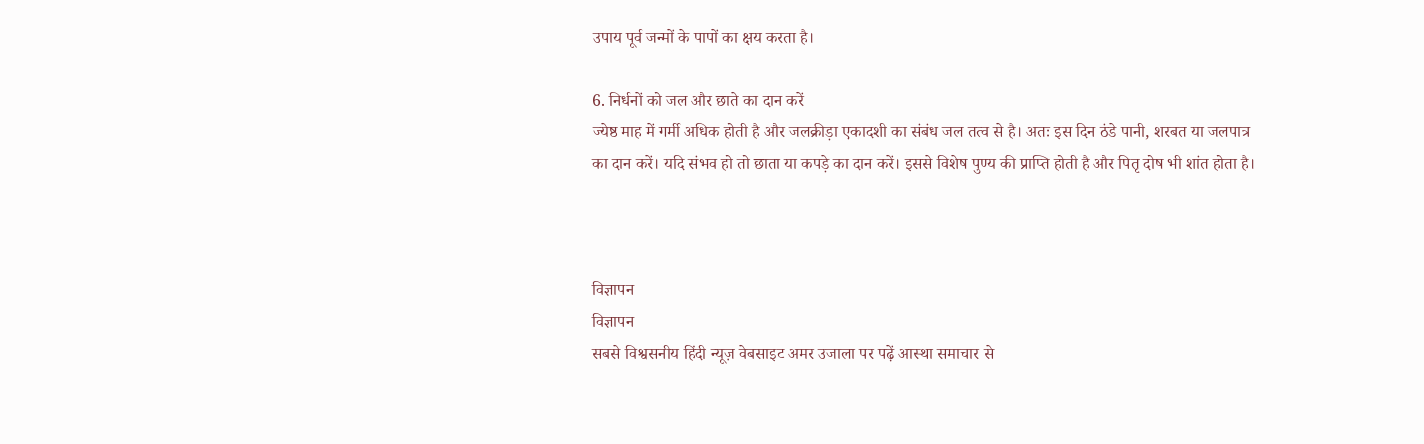उपाय पूर्व जन्मों के पापों का क्षय करता है।

6. निर्धनों को जल और छाते का दान करें
ज्येष्ठ माह में गर्मी अधिक होती है और जलक्रीड़ा एकादशी का संबंध जल तत्व से है। अतः इस दिन ठंडे पानी, शरबत या जलपात्र का दान करें। यदि संभव हो तो छाता या कपड़े का दान करें। इससे विशेष पुण्य की प्राप्ति होती है और पितृ दोष भी शांत होता है।



विज्ञापन
विज्ञापन
सबसे विश्वसनीय हिंदी न्यूज़ वेबसाइट अमर उजाला पर पढ़ें आस्था समाचार से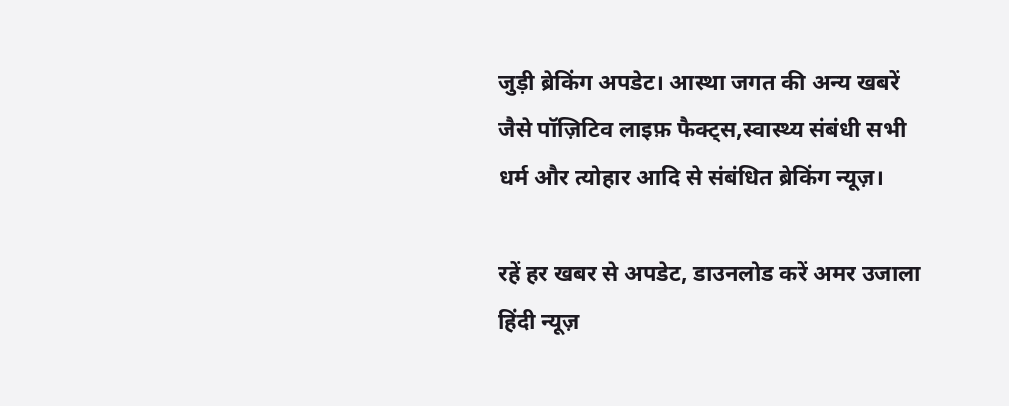जुड़ी ब्रेकिंग अपडेट। आस्था जगत की अन्य खबरें जैसे पॉज़िटिव लाइफ़ फैक्ट्स,स्वास्थ्य संबंधी सभी धर्म और त्योहार आदि से संबंधित ब्रेकिंग न्यूज़।

रहें हर खबर से अपडेट, डाउनलोड करें अमर उजाला हिंदी न्यूज़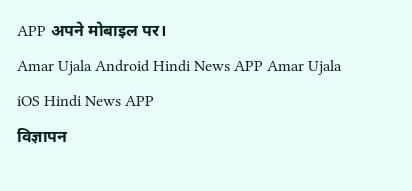APP अपने मोबाइल पर।
Amar Ujala Android Hindi News APP Amar Ujala iOS Hindi News APP
विज्ञापन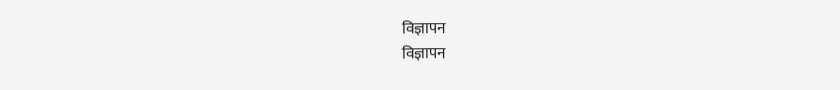विज्ञापन
विज्ञापन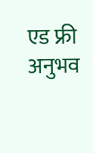एड फ्री अनुभव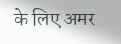के लिए अमर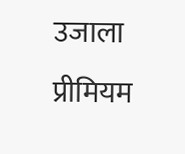उजाला प्रीमियम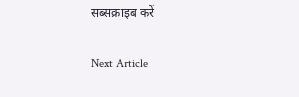सब्सक्राइब करें

Next Article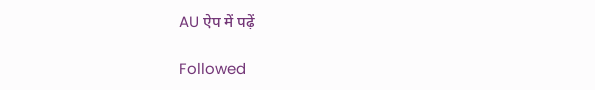AU ऐप में पढ़ें

Followed